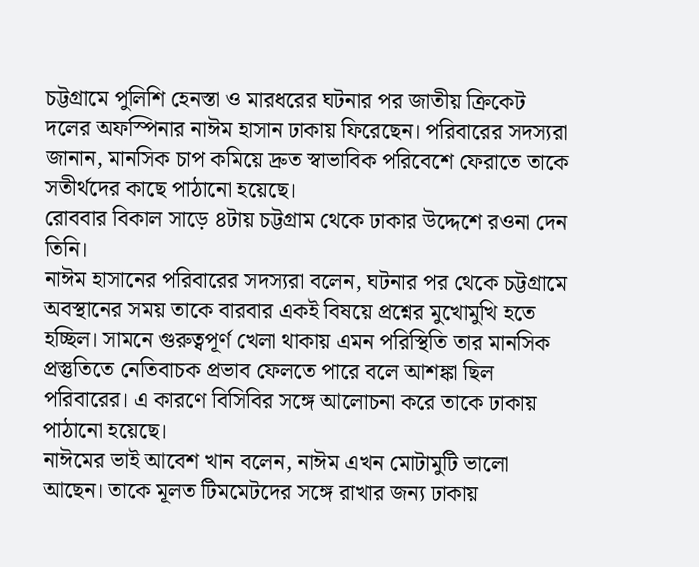চট্টগ্রামে পুলিশি হেনস্তা ও মারধরের ঘটনার পর জাতীয় ক্রিকেট দলের অফস্পিনার নাঈম হাসান ঢাকায় ফিরেছেন। পরিবারের সদস্যরা জানান, মানসিক চাপ কমিয়ে দ্রুত স্বাভাবিক পরিবেশে ফেরাতে তাকে সতীর্থদের কাছে পাঠানো হয়েছে।
রোববার বিকাল সাড়ে ৪টায় চট্টগ্রাম থেকে ঢাকার উদ্দেশে রওনা দেন তিনি।
নাঈম হাসানের পরিবারের সদস্যরা বলেন, ঘটনার পর থেকে চট্টগ্রামে অবস্থানের সময় তাকে বারবার একই বিষয়ে প্রশ্নের মুখোমুখি হতে হচ্ছিল। সামনে গুরুত্বপূর্ণ খেলা থাকায় এমন পরিস্থিতি তার মানসিক প্রস্তুতিতে নেতিবাচক প্রভাব ফেলতে পারে বলে আশঙ্কা ছিল পরিবারের। এ কারণে বিসিবির সঙ্গে আলোচনা করে তাকে ঢাকায় পাঠানো হয়েছে।
নাঈমের ভাই আবেশ খান বলেন, নাঈম এখন মোটামুটি ভালো আছেন। তাকে মূলত টিমমেটদের সঙ্গে রাখার জন্য ঢাকায়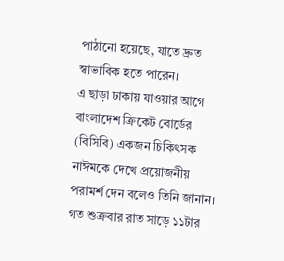পাঠানো হয়েছে, যাতে দ্রুত স্বাভাবিক হতে পারেন।
এ ছাড়া ঢাকায় যাওয়ার আগে বাংলাদেশ ক্রিকেট বোর্ডের (বিসিবি) একজন চিকিৎসক নাঈমকে দেখে প্রয়োজনীয় পরামর্শ দেন বলেও তিনি জানান।
গত শুক্রবার রাত সাড়ে ১১টার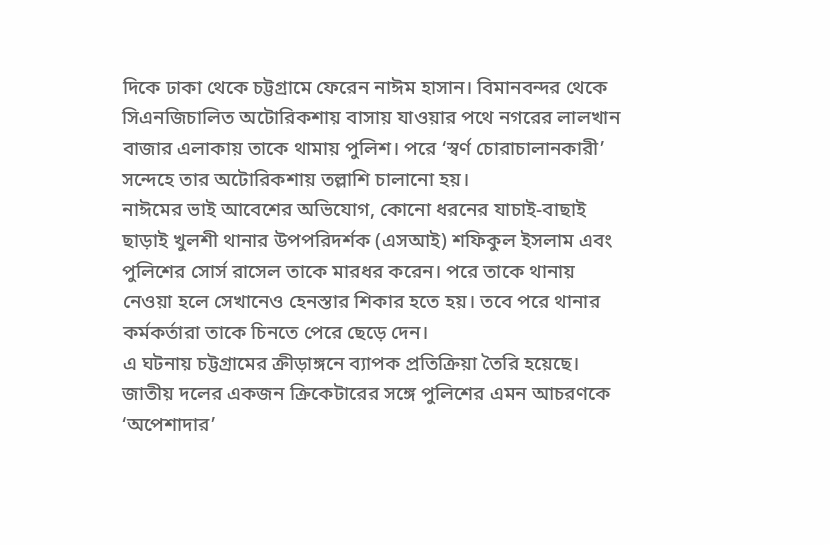দিকে ঢাকা থেকে চট্টগ্রামে ফেরেন নাঈম হাসান। বিমানবন্দর থেকে সিএনজিচালিত অটোরিকশায় বাসায় যাওয়ার পথে নগরের লালখান বাজার এলাকায় তাকে থামায় পুলিশ। পরে ‘স্বর্ণ চোরাচালানকারী’ সন্দেহে তার অটোরিকশায় তল্লাশি চালানো হয়।
নাঈমের ভাই আবেশের অভিযোগ, কোনো ধরনের যাচাই-বাছাই ছাড়াই খুলশী থানার উপপরিদর্শক (এসআই) শফিকুল ইসলাম এবং পুলিশের সোর্স রাসেল তাকে মারধর করেন। পরে তাকে থানায় নেওয়া হলে সেখানেও হেনস্তার শিকার হতে হয়। তবে পরে থানার কর্মকর্তারা তাকে চিনতে পেরে ছেড়ে দেন।
এ ঘটনায় চট্টগ্রামের ক্রীড়াঙ্গনে ব্যাপক প্রতিক্রিয়া তৈরি হয়েছে। জাতীয় দলের একজন ক্রিকেটারের সঙ্গে পুলিশের এমন আচরণকে ‘অপেশাদার’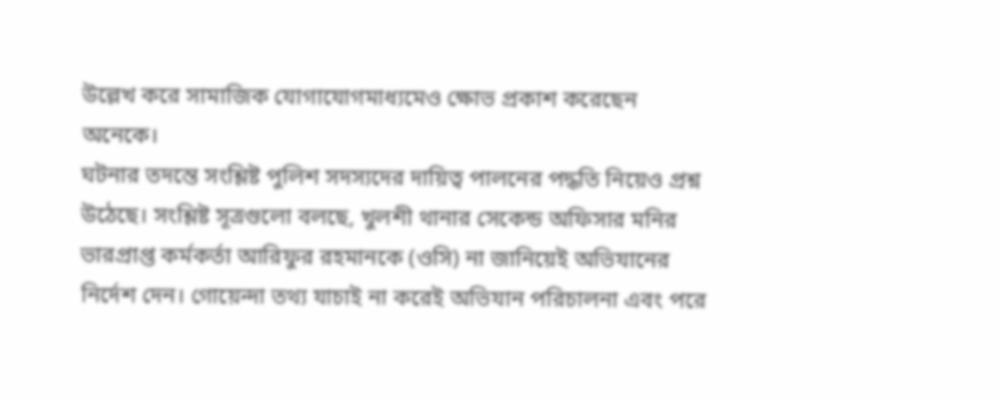উল্লেখ করে সামাজিক যোগাযোগমাধ্যমেও ক্ষোভ প্রকাশ করেছেন অনেকে।
ঘটনার তদন্তে সংশ্লিষ্ট পুলিশ সদস্যদের দায়িত্ব পালনের পদ্ধতি নিয়েও প্রশ্ন উঠেছে। সংশ্লিষ্ট সূত্রগুলো বলছে, খুলশী থানার সেকেন্ড অফিসার মনির ভারপ্রাপ্ত কর্মকর্তা আরিফুর রহমানকে (ওসি) না জানিয়েই অভিযানের নির্দেশ দেন। গোয়েন্দা তথ্য যাচাই না করেই অভিযান পরিচালনা এবং পরে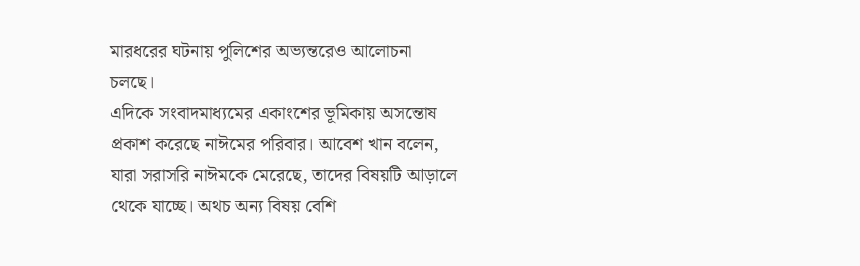মারধরের ঘটনায় পুলিশের অভ্যন্তরেও আলোচনা চলছে।
এদিকে সংবাদমাধ্যমের একাংশের ভূমিকায় অসন্তোষ প্রকাশ করেছে নাঈমের পরিবার। আবেশ খান বলেন, যারা সরাসরি নাঈমকে মেরেছে, তাদের বিষয়টি আড়ালে থেকে যাচ্ছে। অথচ অন্য বিষয় বেশি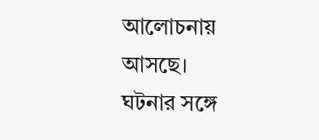আলোচনায় আসছে।
ঘটনার সঙ্গে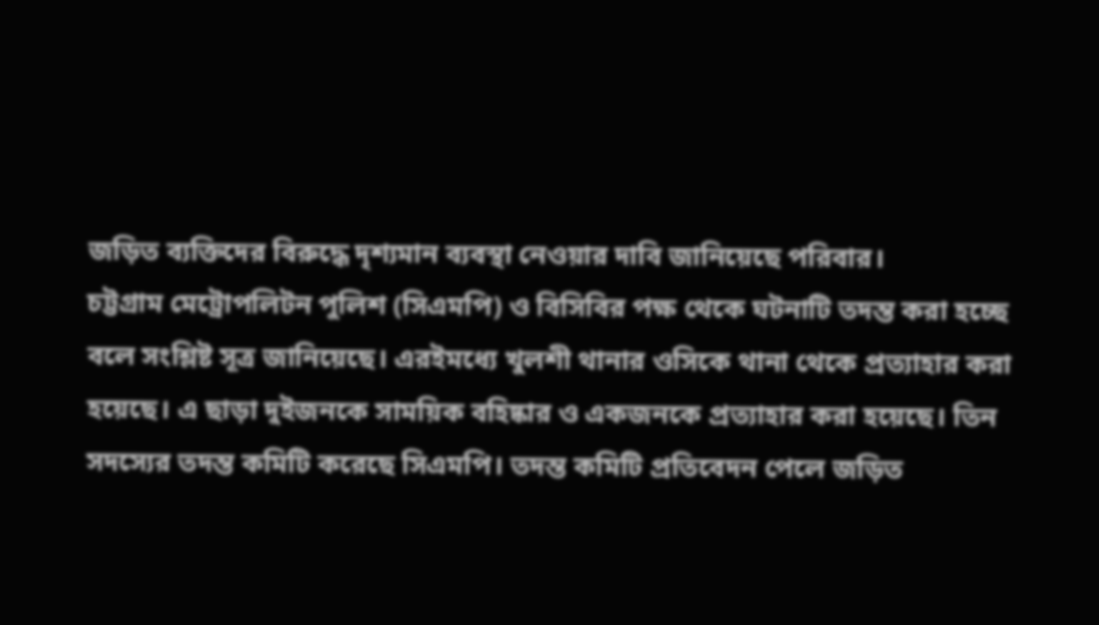জড়িত ব্যক্তিদের বিরুদ্ধে দৃশ্যমান ব্যবস্থা নেওয়ার দাবি জানিয়েছে পরিবার।
চট্টগ্রাম মেট্রোপলিটন পুলিশ (সিএমপি) ও বিসিবির পক্ষ থেকে ঘটনাটি তদন্ত করা হচ্ছে বলে সংশ্লিষ্ট সূত্র জানিয়েছে। এরইমধ্যে খুলশী থানার ওসিকে থানা থেকে প্রত্যাহার করা হয়েছে। এ ছাড়া দুইজনকে সাময়িক বহিষ্কার ও একজনকে প্রত্যাহার করা হয়েছে। তিন সদস্যের তদন্ত কমিটি করেছে সিএমপি। তদন্ত কমিটি প্রতিবেদন পেলে জড়িত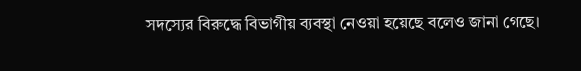সদস্যের বিরুদ্ধে বিভাগীয় ব্যবস্থা নেওয়া হয়েছে বলেও জানা গেছে।